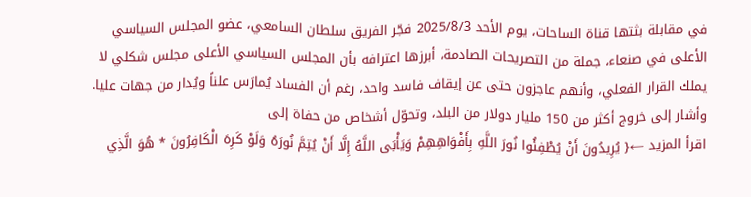في مقابلة بثتها قناة الساحات، يوم الأحد 2025/8/3 فجّر الفريق سلطان السامعي، عضو المجلس السياسي الأعلى في صنعاء، جملة من التصريحات الصادمة، أبرزها اعترافه بأن المجلس السياسي الأعلى مجلس شكلي لا يملك القرار الفعلي، وأنهم عاجزون حتى عن إيقاف فاسد واحد، رغم أن الفساد يُمارَس علناً ويُدار من جهات عليا. وأشار إلى خروج أكثر من 150 مليار دولار من البلد، وتحوّل أشخاص من حفاة إلى
اقرأ المزيد ←{ يُرِيدُونَ أَنْ يُطْفِئُوا نُورَ اللَّهِ بِأَفْوَاهِهِمْ وَيَأْبَى اللَّهُ إِلَّا أَنْ يُتِمَّ نُورَهُ وَلَوْ كَرِهَ الْكَافِرُونَ * هُوَ الَّذِي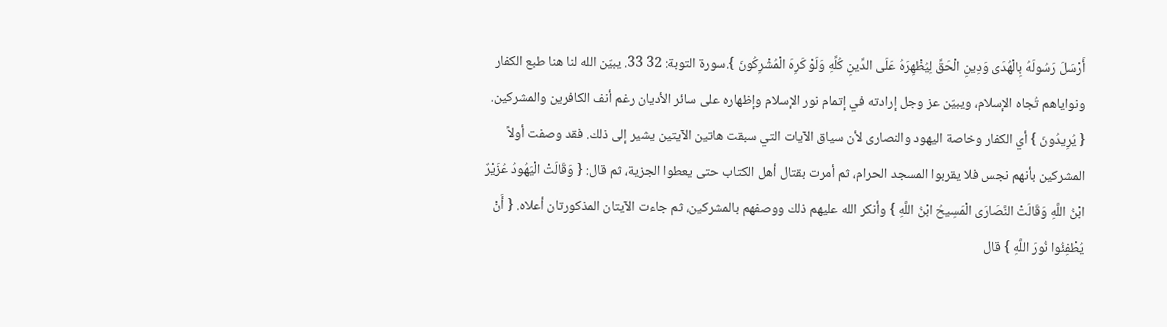أَرْسَلَ رَسُولَهُ بِالْهُدَى وَدِينِ الْحَقِّ لِيُظْهِرَهُ عَلَى الدِّينِ كُلِّهِ وَلَوْ كَرِهَ الْمُشْرِكُونَ }.سورة التوبة: 32 33. يبيّن الله لنا هنا طبع الكفار ونواياهم تُجاه الإسلام، ويبيّن عز وجل إرادته في إتمام نور الإسلام وإظهاره على سائر الأديان رغم أنف الكافرين والمشركين. { يُرِيدُونَ } أي الكفار وخاصة اليهود والنصارى لأن سياق الآيات التي سبقت هاتين الآيتين يشير إلى ذلك. فقد وصفت أولاً المشركين بأنهم نجس فلا يقربوا المسجد الحرام، ثم أمرت بقتال أهل الكتاب حتى يعطوا الجزية، ثم قال: { وَقَالَتْ الْيَهُودُ عُزَيْرٌ ابْنُ اللَّهِ وَقَالَتْ النَّصَارَى الْمَسِيحُ ابْنُ اللَّهِ } وأنكر الله عليهم ذلك ووصفهم بالمشركين، ثم جاءت الآيتان المذكورتان أعلاه. { أَنْ يُطْفِئُوا نُورَ اللَّهِ } قال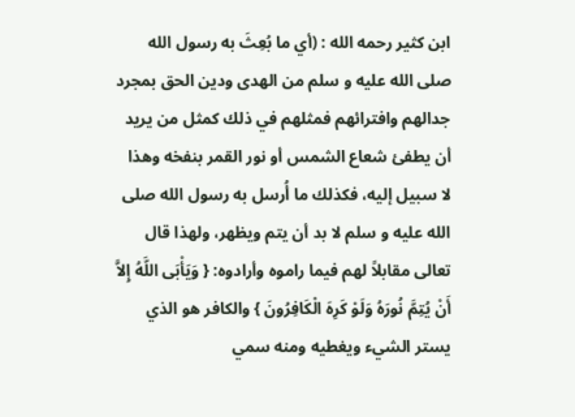ابن كثير رحمه الله : (أي ما بُعِثَ به رسول الله صلى الله عليه و سلم من الهدى ودين الحق بمجرد جدالهم وافترائهم فمثلهم في ذلك كمثل من يريد أن يطفئ شعاع الشمس أو نور القمر بنفخه وهذا لا سبيل إليه، فكذلك ما أُرسل به رسول الله صلى الله عليه و سلم لا بد أن يتم ويظهر، ولهذا قال تعالى مقابلاً لهم فيما راموه وأرادوه: { وَيَأْبَى اللَّهُ إِلاَّ أَنْ يُتِمَّ نُورَهُ وَلَوْ كَرِهَ الْكَافِرُونَ } والكافر هو الذي يستر الشيء ويغطيه ومنه سمي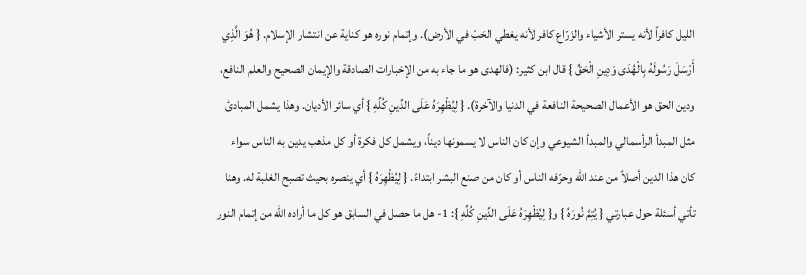الليل كافراً لأنه يستر الأشياء والزَرّاع كافر لأنه يغطي الحَبْ في الأرض). وإتمام نوره هو كناية عن انتشار الإسلام. { هُوَ الَّذِي أَرْسَلَ رَسُولَهُ بِالْهُدَى وَدِينِ الْحَقِّ } قال ابن كثير: (فالهدى هو ما جاء به من الإخبارات الصادقة والإيمان الصحيح والعلم النافع، ودين الحق هو الأعمال الصحيحة النافعة في الدنيا والآخرة). { لِيُظْهِرَهُ عَلَى الدِّينِ كُلِّهِ } أي سائر الأديان. وهذا يشمل المبادئ مثل المبدأ الرأسمالي والمبدأ الشيوعي وإن كان الناس لا يسمونها ديناً، ويشمل كل فكرة أو كل مذهب يدين به الناس سواء كان هذا الدين أصلاً من عند الله وحرّفه الناس أو كان من صنع البشر ابتداءً. { لِيُظْهِرَهُ } أي ينصره بحيث تصبح الغلبة له. وهنا تأتي أسئلة حول عبارتي { يُتِمَّ نُورَهُ } و{ لِيُظْهِرَهُ عَلَى الدِّينِ كُلِّهِ }: 1- هل ما حصل في السابق هو كل ما أراده الله من إتمام النور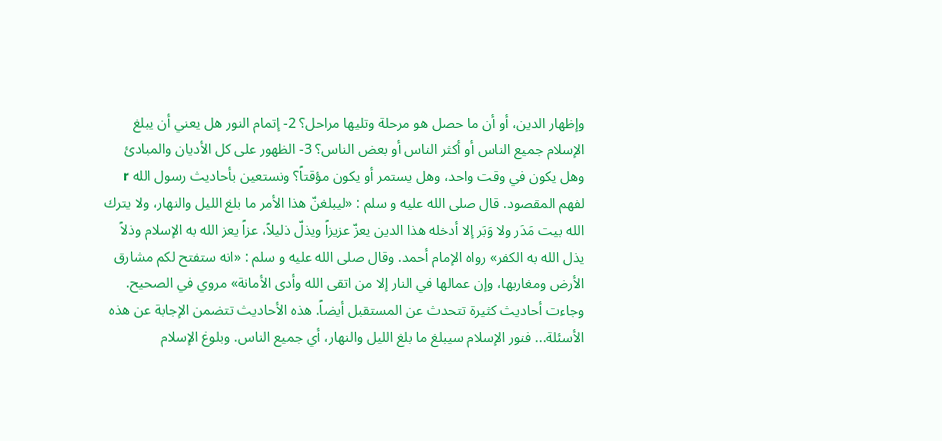وإظهار الدين، أو أن ما حصل هو مرحلة وتليها مراحل؟ 2- إتمام النور هل يعني أن يبلغ الإسلام جميع الناس أو أكثر الناس أو بعض الناس؟ 3- الظهور على كل الأديان والمبادئ وهل يكون في وقت واحد، وهل يستمر أو يكون مؤقتاً؟ ونستعين بأحاديث رسول الله r لفهم المقصود. قال صلى الله عليه و سلم : «ليبلغنّ هذا الأمر ما بلغ الليل والنهار، ولا يترك الله بيت مَدَر ولا وَبَر إلا أدخله هذا الدين يعزّ عزيزاً ويذلّ ذليلاً، عزاً يعز الله به الإسلام وذلاً يذل الله به الكفر» رواه الإمام أحمد. وقال صلى الله عليه و سلم : «انه ستفتح لكم مشارق الأرض ومغاربها، وإن عمالها في النار إلا من اتقى الله وأدى الأمانة» مروي في الصحيح. وجاءت أحاديث كثيرة تتحدث عن المستقبل أيضاً. هذه الأحاديث تتضمن الإجابة عن هذه الأسئلة... فنور الإسلام سيبلغ ما بلغ الليل والنهار، أي جميع الناس. وبلوغ الإسلام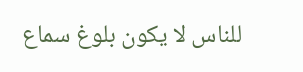للناس لا يكون بلوغ سماع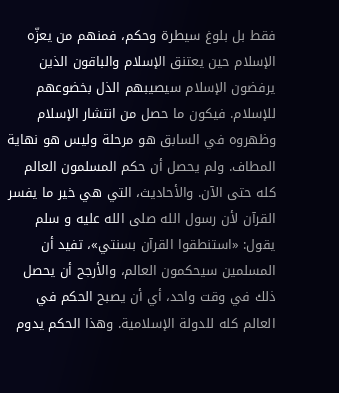فقط بل بلوغ سيطرة وحكم، فمنهم من يعزّه الإسلام حين يعتنق الإسلام والباقون الذين يرفضون الإسلام سيصيبهم الذل بخضوعهم للإسلام. فيكون ما حصل من انتشار الإسلام وظهروه في السابق هو مرحلة وليس هو نهاية المطاف. ولم يحصل أن حكم المسلمون العالم كله حتى الآن. والأحاديث، التي هي خير ما يفسر القرآن لأن رسول الله صلى الله عليه و سلم يقول: «استنطقوا القرآن بسنتي»، تفيد أن المسلمين سيحكمون العالم، والأرجح أن يحصل ذلك في وقت واحد، أي أن يصبح الحكم في العالم كله للدولة الإسلامية. وهذا الحكم يدوم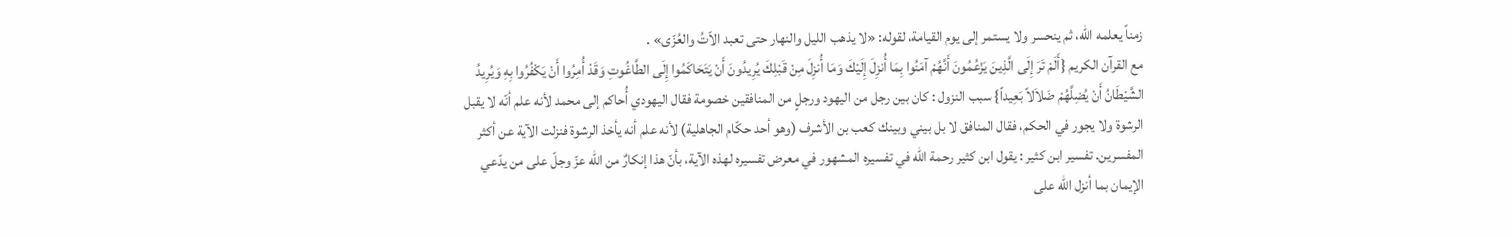زمناً يعلمه الله، ثم ينحسر ولا يستمر إلى يوم القيامة، لقوله: «لا يذهب الليل والنهار حتى تعبد الاّتُ والعُزّى» .
مع القرآن الكريم {أَلَمْ تَرَ إِلَى الَّذِينَ يَزْعُمُونَ أَنَّهُمْ آمَنُوا بِمَا أُنزِلَ إِلَيْكَ وَمَا أُنزِلَ مِنْ قَبْلِكَ يُرِيدُونَ أَنْ يَتَحَاكَمُوا إِلَى الطَّاغُوتِ وَقَدْ أُمِرُوا أَنْ يَكْفُرُوا بِهِ وَيُرِيدُ الشَّيْطَانُ أَنْ يُضِلَّهُمْ ضَلاَلاً بَعِيداً} سبب النزول : كان بين رجل من اليهود ورجلٍ من المنافقين خصومة فقال اليهودي أُحاكم إلى محمد لأنه علم أنّه لا يقبل الرشوة ولا يجور في الحكم، فقال المنافق لا بل بيني وبينك كعب بن الأشرف (وهو أحد حكّام الجاهلية) لأنه علم أنه يأخذ الرشوة فنزلت الآية عن أكثر المفسرين. تفسير ابن كثير : يقول ابن كثير رحمة الله في تفسيره المشهور في معرض تفسيره لهذه الآية، بأنّ هذا إنكارٌ من الله عزّ وجلّ على من يدّعي الإيمان بما أنزل الله على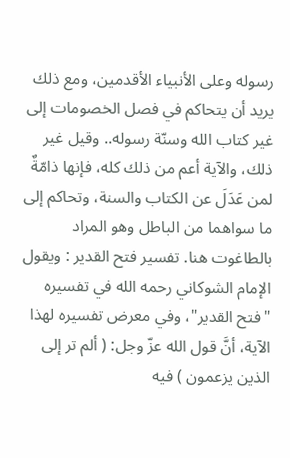رسوله وعلى الأنبياء الأقدمين، ومع ذلك يريد أن يتحاكم في فصل الخصومات إلى غير كتاب الله وسنّة رسوله.. وقيل غير ذلك، والآية أعم من ذلك كله، فإنها ذامّةٌ لمن عَدَلَ عن الكتاب والسنة، وتحاكم إلى ما سواهما من الباطل وهو المراد بالطاغوت هنا. تفسير فتح القدير : ويقول الإمام الشوكاني رحمه الله في تفسيره "فتح القدير"، وفي معرض تفسيره لهذا الآية، أنَّ قول الله عزّ وجل: ( ألم تر إلى الذين يزعمون ) فيه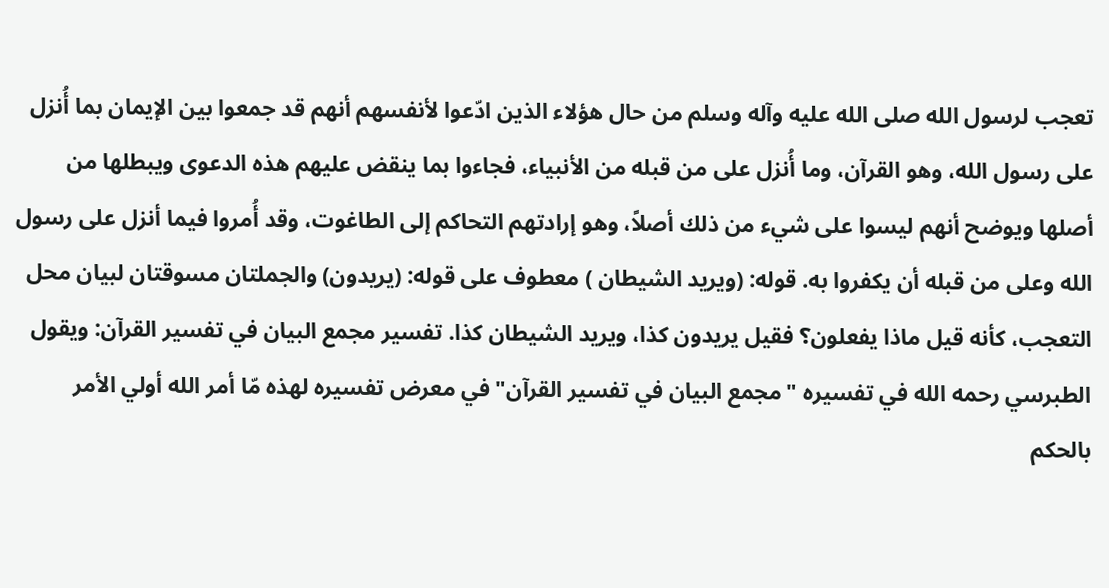تعجب لرسول الله صلى الله عليه وآله وسلم من حال هؤلاء الذين ادّعوا لأنفسهم أنهم قد جمعوا بين الإيمان بما أُنزل على رسول الله، وهو القرآن، وما أُنزل على من قبله من الأنبياء، فجاءوا بما ينقض عليهم هذه الدعوى ويبطلها من أصلها ويوضح أنهم ليسوا على شيء من ذلك أصلاً، وهو إرادتهم التحاكم إلى الطاغوت، وقد أُمروا فيما أنزل على رسول الله وعلى من قبله أن يكفروا به. قوله: (ويريد الشيطان ) معطوف على قوله: (يريدون) والجملتان مسوقتان لبيان محل التعجب، كأنه قيل ماذا يفعلون؟ فقيل يريدون كذا، ويريد الشيطان كذا. تفسير مجمع البيان في تفسير القرآن: ويقول الطبرسي رحمه الله في تفسيره "مجمع البيان في تفسير القرآن" في معرض تفسيره لهذه مّا أمر الله أولي الأمر بالحكم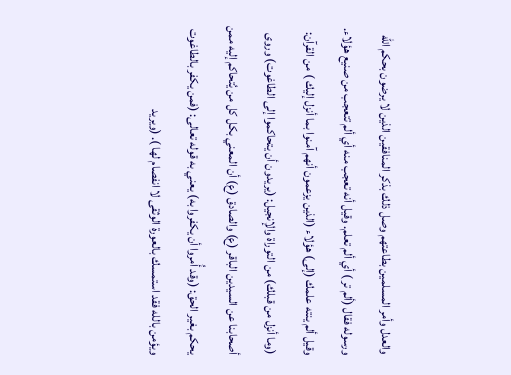والعدل وأمر المسلمين بطاعتهم وصل ذلك بذكر المنافقين الذين لا يرضون بحكم الله ورسوله فقال (ألم تر ) أي ألم تعلم. وقيل أنه تعجب منه أي ألم تتعجب من صنيع هؤلاء. وقيل ألم ينته علمك (إلى) هؤلاء (الذين يزعمون أنهم آمنوا بما أنزل إليك ) من القرآن: (وما أنزل من قبلك) من التوراة والإنجيل: (يريدون أن يتحاكموا إلى الطاغوت) وروى أصحابنا عن السيدين الباقر (ع) والصادق (ع) أن المعني بكل كل من يُتحاكم إليه ممن يحكم بغير الحق: (وقد أُمروا أن يكفروا به) يعني به قوله تعالى: (فمن يكفر بالطاغوت ويؤمن بالله فقد استمسك بالعورة الوثقى لا انفصام لها ). (ويريد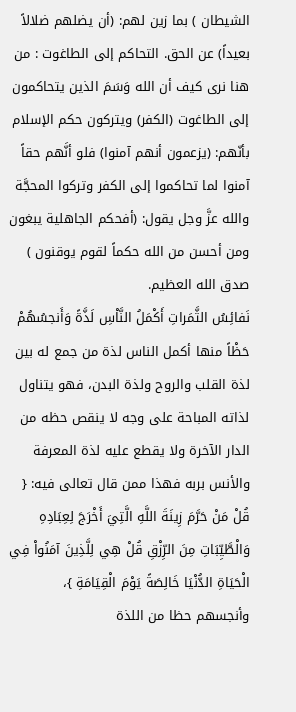الشيطان ) بما زين لهم: (أن يضلهم ضلالاً بعيداً) عن الحق. التحاكم إلى الطاغوت : من هنا نرى كيف أن الله وَسَمَ الذين يتحاكمون إلى الطاغوت (الكفر) ويتركون حكم الإسلام بأنّهم: (يزعمون أنهم آمنوا) فلو أنَّهم حقاً آمنوا لما تحاكموا إلى الكفر وتركوا المحجَّة والله عزَّ وجل يقول: (أفحكم الجاهلية يبغون ومن أحسن من الله حكماً لقوم يوقنون ) صدق الله العظيم.
نَفائِسُ الثَّمَراتِ أَكْمَلُ النَّاْسِ لَذَّةً وَأَنجسُهُمْ حَظْاً منها أكمل الناس لذة من جمع له بين لذة القلب والروح ولذة البدن، فهو يتناول لذاته المباحة على وجه لا ينقص حظه من الدار الآخرة ولا يقطع عليه لذة المعرفة والأنس بربه فهذا ممن قال تعالى فيه: { قُلْ مَنْ حَرَّمَ زِينَةَ اللَّهِ الَّتِيَ أَخْرَجَ لِعِبَادِهِ وَالْطَّيِّبَاتِ مِنَ الرِّزْقِ قُلْ هِي لِلَّذِينَ آمَنُواْ فِي الْحَيَاةِ الدُّنْيَا خَالِصَةً يَوْمَ الْقِيَامَةِ }، وأنجسهم حظا من اللذة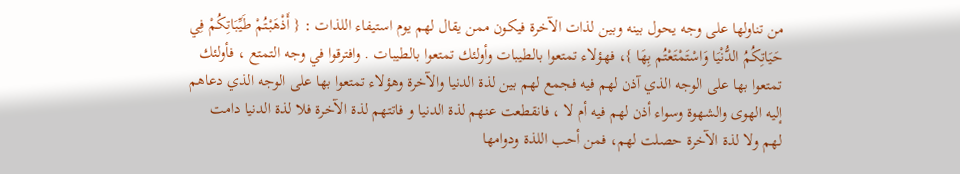من تناولها على وجه يحول بينه وبين لذات الآخرة فيكون ممن يقال لهم يوم استيفاء اللذات : { أَذْهَبْتُمْ طَيِّبَاتِكُمْ فِي حَيَاتِكُمُ الدُّنْيَا وَاسْتَمْتَعْتُم بِهَا }، فهؤلاء تمتعوا بالطيبات وأولئك تمتعوا بالطيبات . وافترقوا في وجه التمتع ، فأولئك تمتعوا بها على الوجه الذي آذن لهم فيه فجمع لهم بين لذة الدنيا والآخرة وهؤلاء تمتعوا بها على الوجه الذي دعاهم إليه الهوى والشهوة وسواء أذن لهم فيه أم لا ، فانقطعت عنهم لذة الدنيا و فاتتهم لذة الآخرة فلا لذة الدنيا دامت لهم ولا لذة الآخرة حصلت لهم، فمن أحب اللذة ودوامها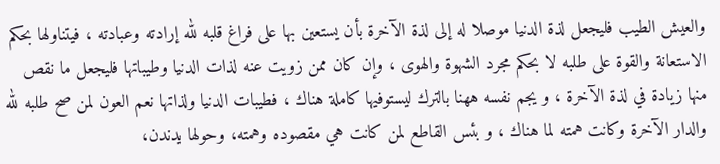والعيش الطيب فليجعل لذة الدنيا موصلا له إلى لذة الآخرة بأن يستعين بها على فراغ قلبه لله إرادته وعبادته ، فيتناولها بحكم الاستعانة والقوة على طلبه لا بحكم مجرد الشهوة والهوى ، وإن كان ممن زويت عنه لذات الدنيا وطيباتها فليجعل ما نقص منها زيادة في لذة الآخرة ، و يجم نفسه ههنا بالترك ليستوفيها كاملة هناك ، فطيبات الدنيا ولذاتها نعم العون لمن صح طلبه لله والدار الآخرة وكانت همته لما هناك ، و بئس القاطع لمن كانت هي مقصوده وهمته، وحولها يدندن،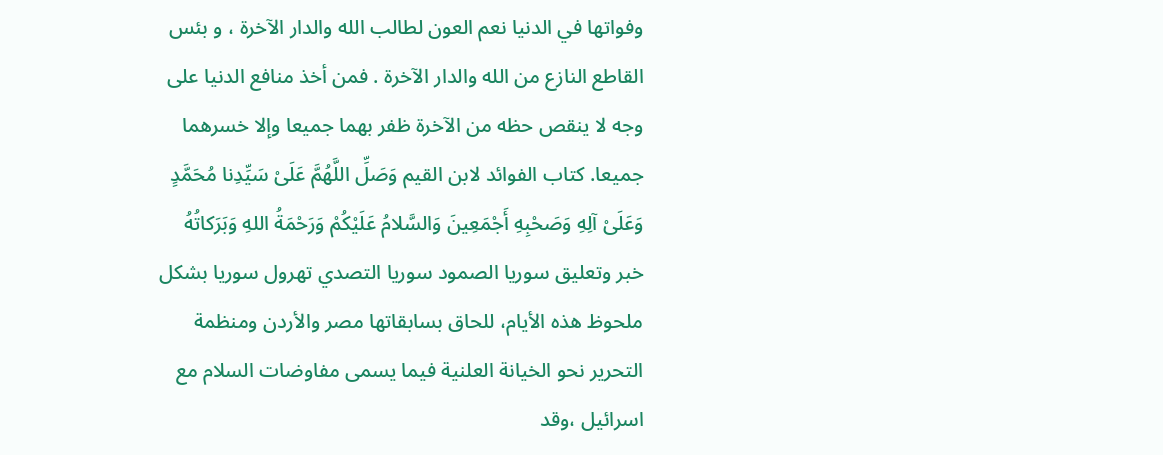وفواتها في الدنيا نعم العون لطالب الله والدار الآخرة ، و بئس القاطع النازع من الله والدار الآخرة . فمن أخذ منافع الدنيا على وجه لا ينقص حظه من الآخرة ظفر بهما جميعا وإلا خسرهما جميعا. كتاب الفوائد لابن القيم وَصَلِّ اللَّهُمَّ عَلَىْ سَيِّدِنا مُحَمَّدٍ وَعَلَىْ آلِهِ وَصَحْبِهِ أَجْمَعِينَ وَالسَّلامُ عَلَيْكُمْ وَرَحْمَةُ اللهِ وَبَرَكاتُهُ
خبر وتعليق سوريا الصمود سوريا التصدي تهرول سوريا بشكل ملحوظ هذه الأيام، للحاق بسابقاتها مصر والأردن ومنظمة التحرير نحو الخيانة العلنية فيما يسمى مفاوضات السلام مع اسرائيل ،وقد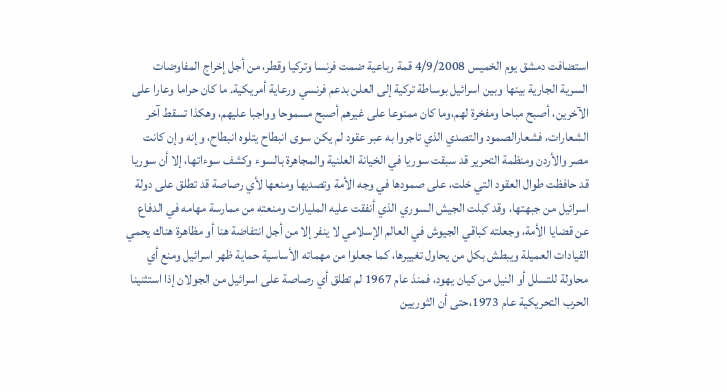استضافت دمشق يوم الخميس 4/9/2008 قمة رباعية ضمت فرنسا وتركيا وقطر، من أجل إخراج المفاوضات السرية الجارية بينها وبين اسرائيل بوساطة تركية إلى العلن بدعم فرنسي ورعاية أمريكية. ما كان حراما وعارا على الآخرين، أصبح مباحا ومفخرة لهم،وما كان ممنوعا على غيرهم أصبح مسموحا وواجبا عليهم، وهكذا تسقط آخر الشعارات، فشعارالصمود والتصدي الذي تاجروا به عبر عقود لم يكن سوى انبطاح يتلوه انبطاح، وإنه وإن كانت مصر والأردن ومنظمة التحرير قد سبقت سوريا في الخيانة العلنية والمجاهرة بالسوء وكشف سوءاتها، إلا أن سوريا قد حافظت طوال العقود التي خلت، على صمودها في وجه الأمة وتصديها ومنعها لأي رصاصة قد تطلق على دولة اسرائيل من جبهتها، وقد كبلت الجيش السوري الذي أنفقت عليه المليارات ومنعته من ممارسة مهامه في الدفاع عن قضايا الأمة، وجعلته كباقي الجيوش في العالم الإسلامي لا ينفر إلا من أجل انتفاضة هنا أو مظاهرة هناك يحمي القيادات العميلة ويبطش بكل من يحاول تغييرها، كما جعلوا من مهماته الأساسية حماية ظهر اسرائيل ومنع أي محاولة للتسلل أو النيل من كيان يهود، فمنذ عام 1967 لم تطلق أي رصاصة على اسرائيل من الجولان إذا استثنينا الحرب التحريكية عام 1973،حتى أن الثوريين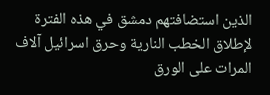الذين استضافتهم دمشق في هذه الفترة لإطلاق الخطب النارية وحرق اسرائيل آلاف المرات على الورق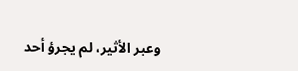وعبر الأثير، لم يجرؤ أحد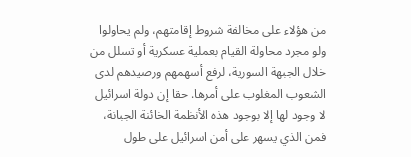من هؤلاء على مخالفة شروط إقامتهم، ولم يحاولوا ولو مجرد محاولة القيام بعملية عسكرية أو تسلل من خلال الجبهة السورية، لرفع أسهمهم ورصيدهم لدى الشعوب المغلوب على أمرها. حقا إن دولة اسرائيل لا وجود لها إلا بوجود هذه الأنظمة الخائنة الجبانة، فمن الذي يسهر على أمن اسرائيل على طول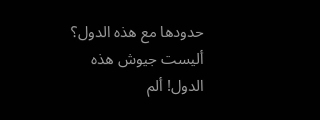حدودها مع هذه الدول؟ أليست جيوش هذه الدول! ألم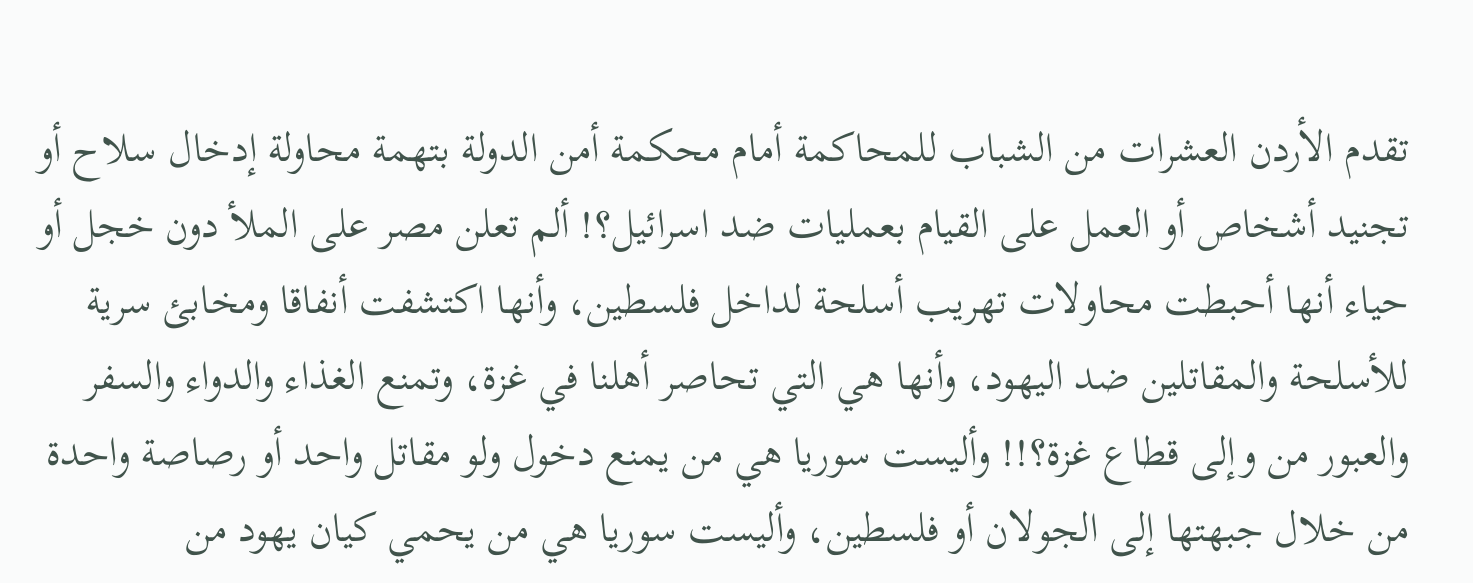تقدم الأردن العشرات من الشباب للمحاكمة أمام محكمة أمن الدولة بتهمة محاولة إدخال سلاح أو تجنيد أشخاص أو العمل على القيام بعمليات ضد اسرائيل؟! ألم تعلن مصر على الملأ دون خجل أو حياء أنها أحبطت محاولات تهريب أسلحة لداخل فلسطين، وأنها اكتشفت أنفاقا ومخابئ سرية للأسلحة والمقاتلين ضد اليهود، وأنها هي التي تحاصر أهلنا في غزة، وتمنع الغذاء والدواء والسفر والعبور من وإلى قطاع غزة؟!! وأليست سوريا هي من يمنع دخول ولو مقاتل واحد أو رصاصة واحدة من خلال جبهتها إلى الجولان أو فلسطين، وأليست سوريا هي من يحمي كيان يهود من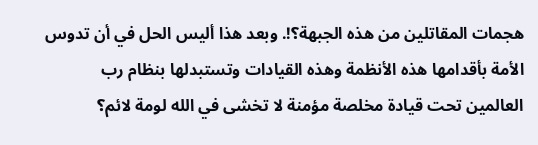هجمات المقاتلين من هذه الجبهة؟!. وبعد هذا أليس الحل في أن تدوس الأمة بأقدامها هذه الأنظمة وهذه القيادات وتستبدلها بنظام رب العالمين تحت قيادة مخلصة مؤمنة لا تخشى في الله لومة لائم؟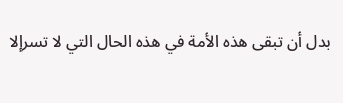بدل أن تبقى هذه الأمة في هذه الحال التي لا تسرإلا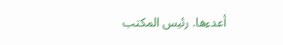أعدءها. رئيس المكتب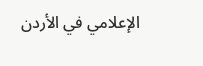الإعلامي في الأردن